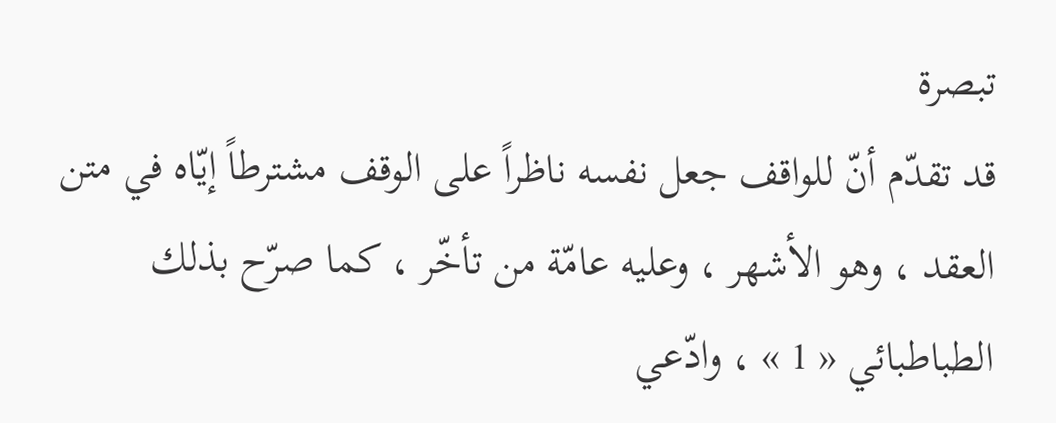تبصرة
قد تقدّم أنّ للواقف جعل نفسه ناظراً على الوقف مشترطاً إيّاه في متن العقد ، وهو الأشهر ، وعليه عامّة من تأخّر ، كما صرّح بذلك الطباطبائي « 1 » ، وادّعي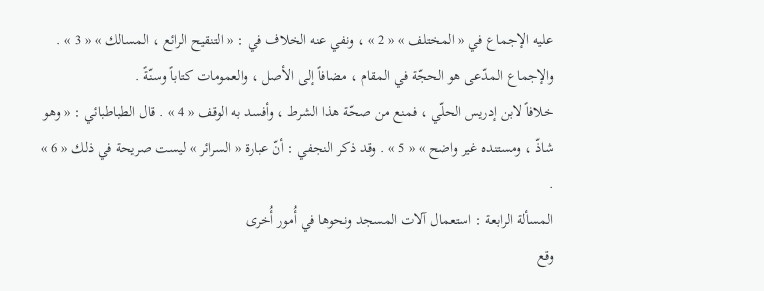عليه الإجماع في « المختلف » « 2 » ، ونفي عنه الخلاف في : « التنقيح الرائع ، المسالك » « 3 » .
والإجماع المدّعى هو الحجّة في المقام ، مضافاً إلى الأصل ، والعمومات كتاباً وسنّةً .
خلافاً لابن إدريس الحلّي ، فمنع من صحّة هذا الشرط ، وأفسد به الوقف « 4 » . قال الطباطبائي : « وهو شاذّ ، ومستنده غير واضح » « 5 » . وقد ذكر النجفي : أنّ عبارة « السرائر » ليست صريحة في ذلك « 6 » .
المسألة الرابعة : استعمال آلات المسجد ونحوها في أُمور أُخرى
وقع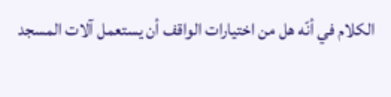الكلام في أنّه هل من اختيارات الواقف أن يستعمل آلات المسجد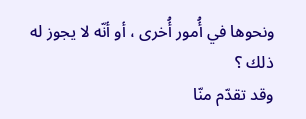ونحوها في أُمور أُخرى ، أو أنّه لا يجوز له ذلك ؟
وقد تقدّم منّا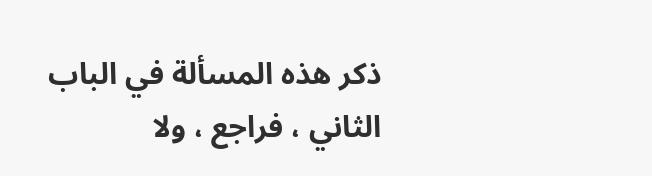ذكر هذه المسألة في الباب الثاني ، فراجع ، ولا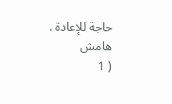حاجة للإعادة .
هامش
( 1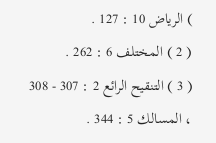) الرياض 10 : 127 .
( 2 ) المختلف 6 : 262 .
( 3 ) التنقيح الرائع 2 : 307 - 308 ، المسالك 5 : 344 .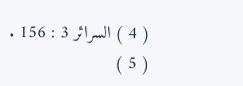( 4 ) السرائر 3 : 156 .
( 5 )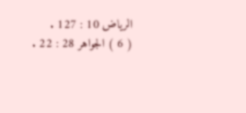الرياض 10 : 127 .
( 6 ) الجواهر 28 : 22 .